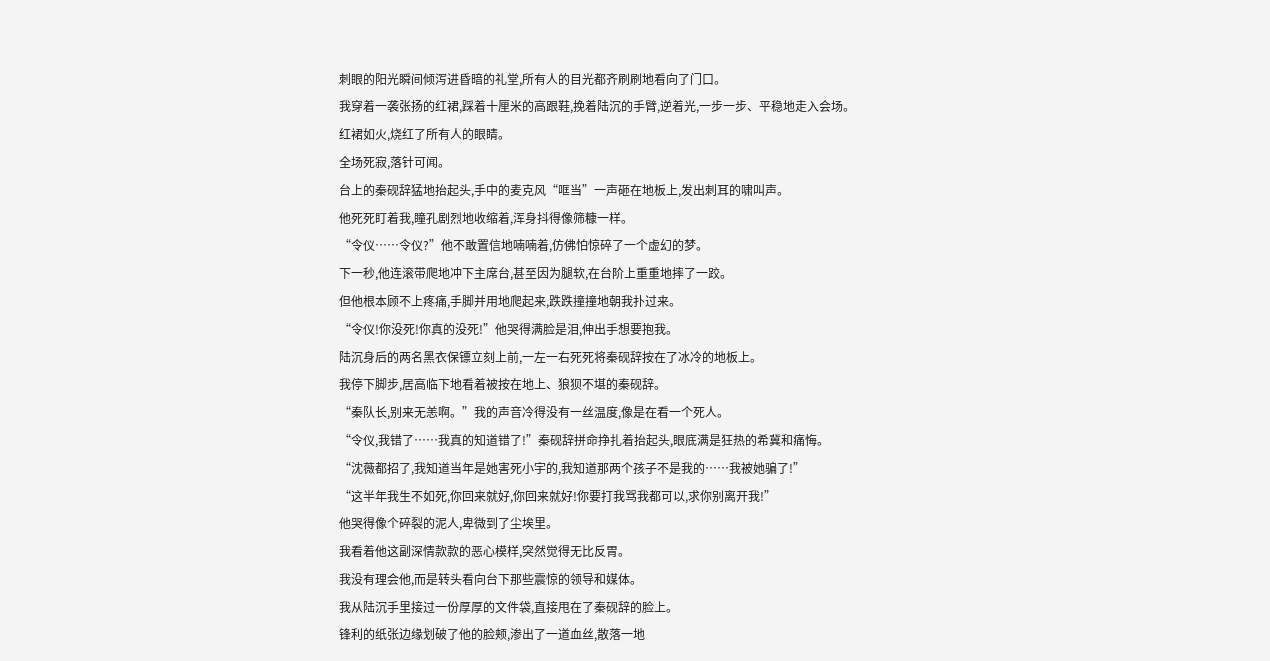刺眼的阳光瞬间倾泻进昏暗的礼堂,所有人的目光都齐刷刷地看向了门口。
我穿着一袭张扬的红裙,踩着十厘米的高跟鞋,挽着陆沉的手臂,逆着光,一步一步、平稳地走入会场。
红裙如火,烧红了所有人的眼睛。
全场死寂,落针可闻。
台上的秦砚辞猛地抬起头,手中的麦克风“哐当”一声砸在地板上,发出刺耳的啸叫声。
他死死盯着我,瞳孔剧烈地收缩着,浑身抖得像筛糠一样。
“令仪……令仪?”他不敢置信地喃喃着,仿佛怕惊碎了一个虚幻的梦。
下一秒,他连滚带爬地冲下主席台,甚至因为腿软,在台阶上重重地摔了一跤。
但他根本顾不上疼痛,手脚并用地爬起来,跌跌撞撞地朝我扑过来。
“令仪!你没死!你真的没死!”他哭得满脸是泪,伸出手想要抱我。
陆沉身后的两名黑衣保镖立刻上前,一左一右死死将秦砚辞按在了冰冷的地板上。
我停下脚步,居高临下地看着被按在地上、狼狈不堪的秦砚辞。
“秦队长,别来无恙啊。”我的声音冷得没有一丝温度,像是在看一个死人。
“令仪,我错了……我真的知道错了!”秦砚辞拼命挣扎着抬起头,眼底满是狂热的希冀和痛悔。
“沈薇都招了,我知道当年是她害死小宇的,我知道那两个孩子不是我的……我被她骗了!”
“这半年我生不如死,你回来就好,你回来就好!你要打我骂我都可以,求你别离开我!”
他哭得像个碎裂的泥人,卑微到了尘埃里。
我看着他这副深情款款的恶心模样,突然觉得无比反胃。
我没有理会他,而是转头看向台下那些震惊的领导和媒体。
我从陆沉手里接过一份厚厚的文件袋,直接甩在了秦砚辞的脸上。
锋利的纸张边缘划破了他的脸颊,渗出了一道血丝,散落一地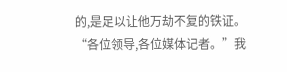的,是足以让他万劫不复的铁证。
“各位领导,各位媒体记者。”我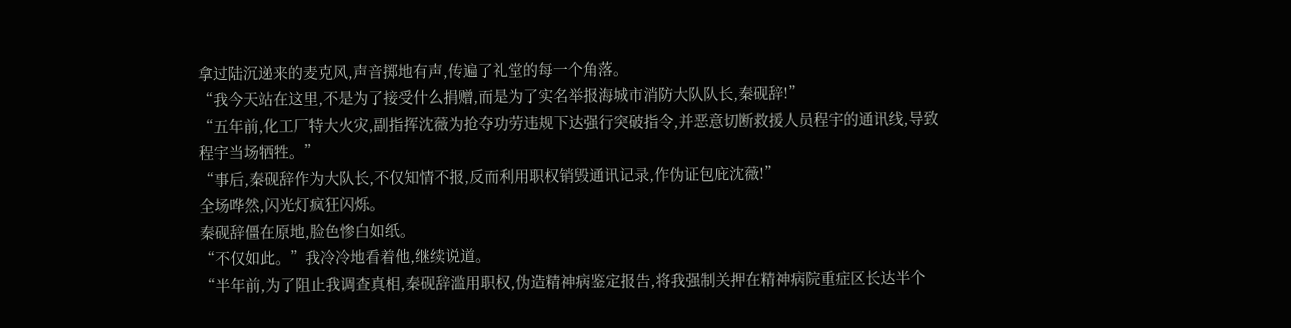拿过陆沉递来的麦克风,声音掷地有声,传遍了礼堂的每一个角落。
“我今天站在这里,不是为了接受什么捐赠,而是为了实名举报海城市消防大队队长,秦砚辞!”
“五年前,化工厂特大火灾,副指挥沈薇为抢夺功劳违规下达强行突破指令,并恶意切断救援人员程宇的通讯线,导致程宇当场牺牲。”
“事后,秦砚辞作为大队长,不仅知情不报,反而利用职权销毁通讯记录,作伪证包庇沈薇!”
全场哗然,闪光灯疯狂闪烁。
秦砚辞僵在原地,脸色惨白如纸。
“不仅如此。”我冷冷地看着他,继续说道。
“半年前,为了阻止我调查真相,秦砚辞滥用职权,伪造精神病鉴定报告,将我强制关押在精神病院重症区长达半个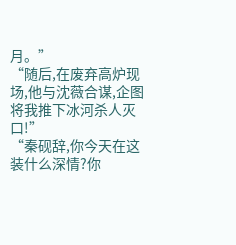月。”
“随后,在废弃高炉现场,他与沈薇合谋,企图将我推下冰河杀人灭口!”
“秦砚辞,你今天在这装什么深情?你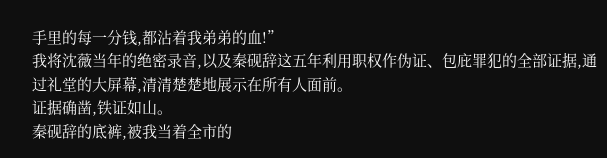手里的每一分钱,都沾着我弟弟的血!”
我将沈薇当年的绝密录音,以及秦砚辞这五年利用职权作伪证、包庇罪犯的全部证据,通过礼堂的大屏幕,清清楚楚地展示在所有人面前。
证据确凿,铁证如山。
秦砚辞的底裤,被我当着全市的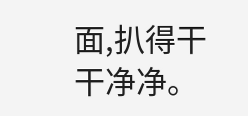面,扒得干干净净。